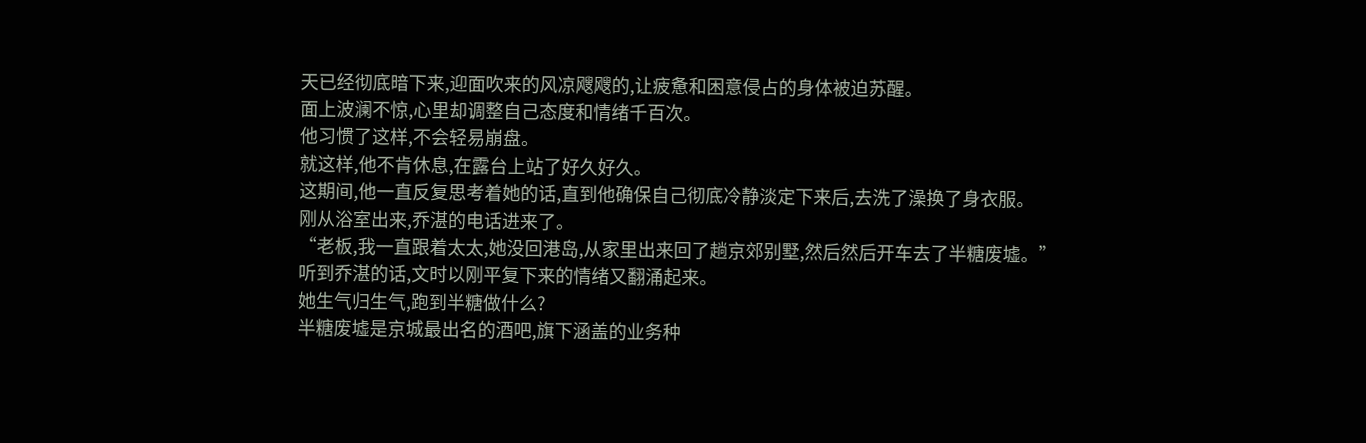天已经彻底暗下来,迎面吹来的风凉飕飕的,让疲惫和困意侵占的身体被迫苏醒。
面上波澜不惊,心里却调整自己态度和情绪千百次。
他习惯了这样,不会轻易崩盘。
就这样,他不肯休息,在露台上站了好久好久。
这期间,他一直反复思考着她的话,直到他确保自己彻底冷静淡定下来后,去洗了澡换了身衣服。
刚从浴室出来,乔湛的电话进来了。
“老板,我一直跟着太太,她没回港岛,从家里出来回了趟京郊别墅,然后然后开车去了半糖废墟。”
听到乔湛的话,文时以刚平复下来的情绪又翻涌起来。
她生气归生气,跑到半糖做什么?
半糖废墟是京城最出名的酒吧,旗下涵盖的业务种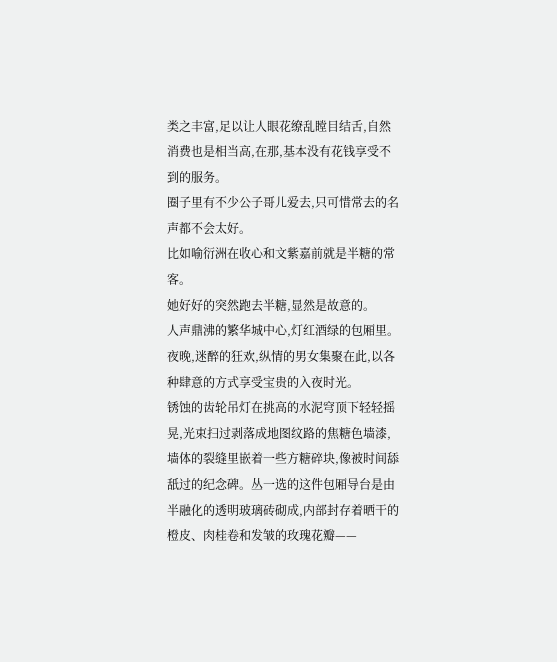类之丰富,足以让人眼花缭乱瞠目结舌,自然消费也是相当高,在那,基本没有花钱享受不到的服务。
圈子里有不少公子哥儿爱去,只可惜常去的名声都不会太好。
比如喻衍洲在收心和文紫嘉前就是半糖的常客。
她好好的突然跑去半糖,显然是故意的。
人声鼎沸的繁华城中心,灯红酒绿的包厢里。
夜晚,迷醉的狂欢,纵情的男女集聚在此,以各种肆意的方式享受宝贵的入夜时光。
锈蚀的齿轮吊灯在挑高的水泥穹顶下轻轻摇晃,光束扫过剥落成地图纹路的焦糖色墙漆,墙体的裂缝里嵌着一些方糖碎块,像被时间舔舐过的纪念碑。丛一选的这件包厢导台是由半融化的透明玻璃砖砌成,内部封存着晒干的橙皮、肉桂卷和发皱的玫瑰花瓣——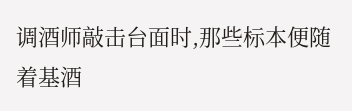调酒师敲击台面时,那些标本便随着基酒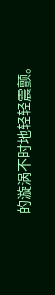的漩涡不时地轻轻震颤。